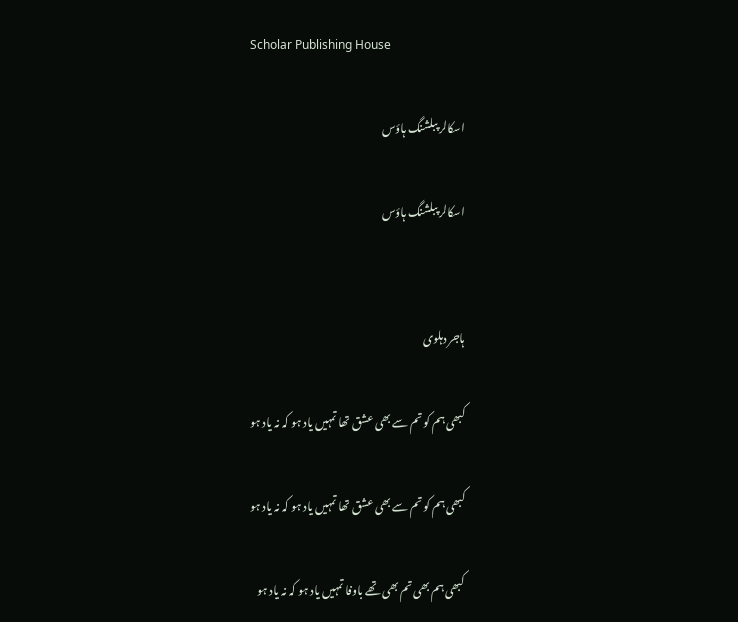Scholar Publishing House

اسکالر پبلشنگ ہاؤس

اسکالر پبلشنگ ہاؤس


ہاجر دہلوی

کبھی ہم کو تم سے بھی عشق تھا تمہیں یاد ہو کہ نہ یاد ہو

کبھی ہم کو تم سے بھی عشق تھا تمہیں یاد ہو کہ نہ یاد ہو

کبھی ہم بھی تم بھی تھے باوفا تمہیں یاد ہو کہ نہ یاد ہو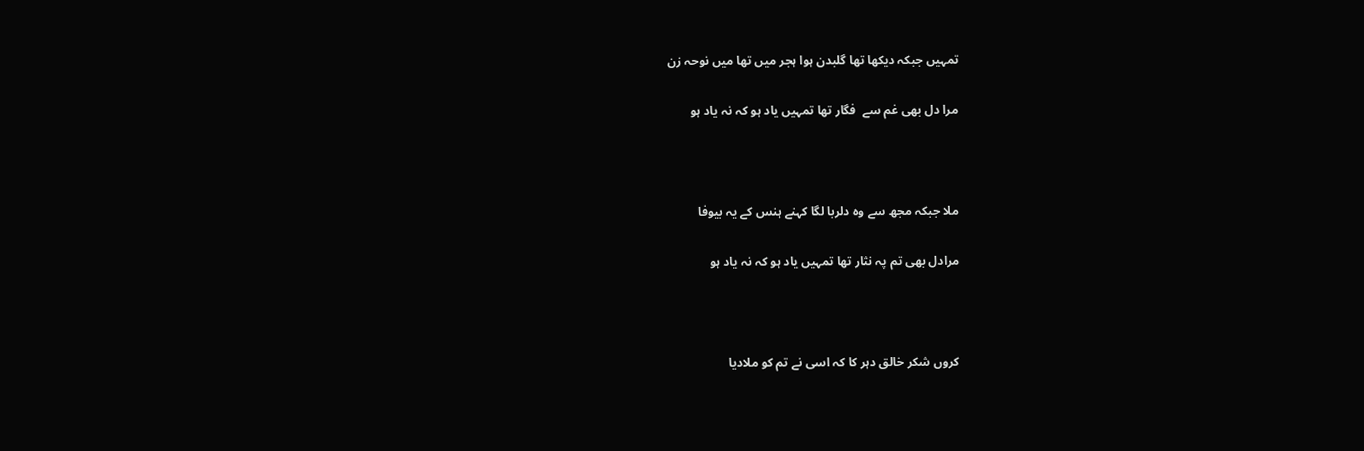تمہیں جبکہ دیکھا تھا گلبدن ہوا ہجر میں تھا میں نوحہ زن

مرا دل بھی غم سے  فگار تھا تمہیں یاد ہو کہ نہ یاد ہو



ملا جبکہ مجھ سے وہ دلربا لگا کہنے ہنس کے یہ بیوفا

مرادل بھی تم پہ نثار تھا تمہیں یاد ہو کہ نہ یاد ہو



کروں شکر خالق دہر کا کہ اسی نے تم کو ملادیا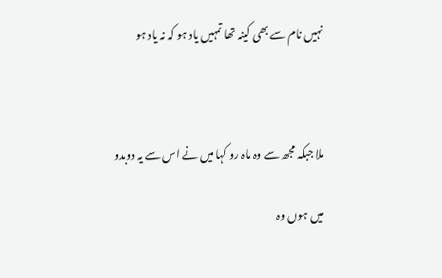نہیں نام سے بھی کینہ تھا تمہیں یاد ہو کہ نہ یاد ہو



ملا جبکہ مجھ سے وہ ماہ رو کہا میں نے اس سے یہ دوبدو

میں ہوں وہ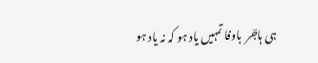ہی ہاجؔر  باوفا تمہیں یاد ہو کہ نہ یاد ہو